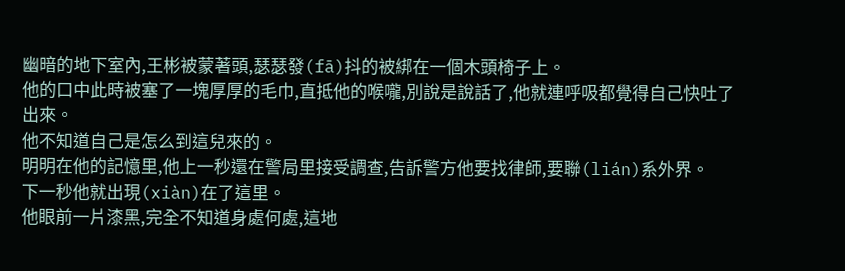幽暗的地下室內,王彬被蒙著頭,瑟瑟發(fā)抖的被綁在一個木頭椅子上。
他的口中此時被塞了一塊厚厚的毛巾,直抵他的喉嚨,別說是說話了,他就連呼吸都覺得自己快吐了出來。
他不知道自己是怎么到這兒來的。
明明在他的記憶里,他上一秒還在警局里接受調查,告訴警方他要找律師,要聯(lián)系外界。
下一秒他就出現(xiàn)在了這里。
他眼前一片漆黑,完全不知道身處何處,這地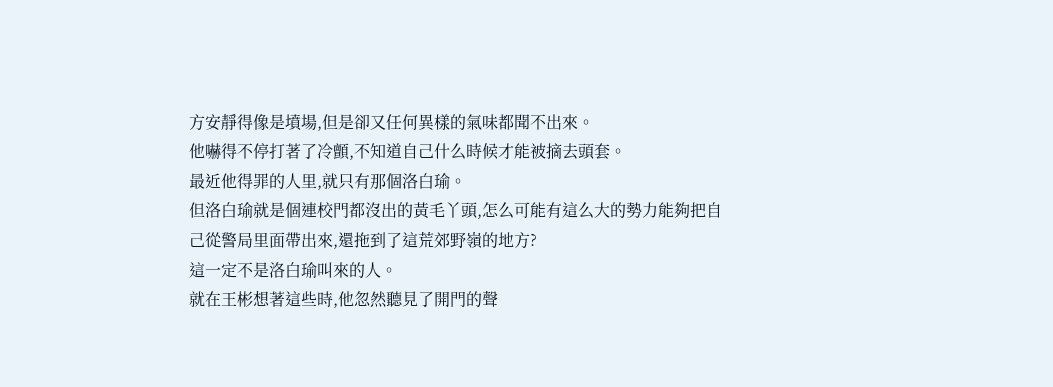方安靜得像是墳場,但是卻又任何異樣的氣味都聞不出來。
他嚇得不停打著了冷顫,不知道自己什么時候才能被摘去頭套。
最近他得罪的人里,就只有那個洛白瑜。
但洛白瑜就是個連校門都沒出的黃毛丫頭,怎么可能有這么大的勢力能夠把自己從警局里面帶出來,還拖到了這荒郊野嶺的地方?
這一定不是洛白瑜叫來的人。
就在王彬想著這些時,他忽然聽見了開門的聲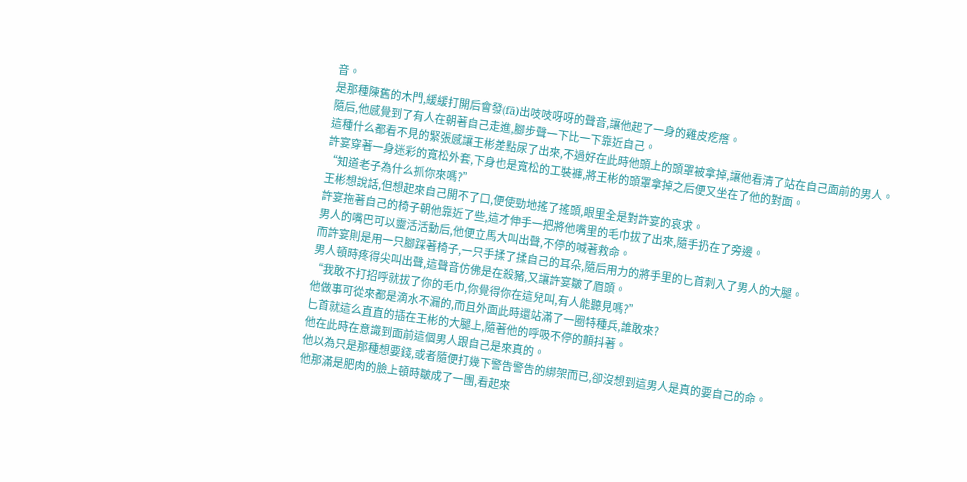音。
是那種陳舊的木門,緩緩打開后會發(fā)出吱吱呀呀的聲音,讓他起了一身的雞皮疙瘩。
隨后,他感覺到了有人在朝著自己走進,腳步聲一下比一下靠近自己。
這種什么都看不見的緊張感讓王彬差點尿了出來,不過好在此時他頭上的頭罩被拿掉,讓他看清了站在自己面前的男人。
許宴穿著一身迷彩的寬松外套,下身也是寬松的工裝褲,將王彬的頭罩拿掉之后便又坐在了他的對面。
“知道老子為什么抓你來嗎?”
王彬想說話,但想起來自己開不了口,便使勁地搖了搖頭,眼里全是對許宴的哀求。
許宴拖著自己的椅子朝他靠近了些,這才伸手一把將他嘴里的毛巾拔了出來,隨手扔在了旁邊。
男人的嘴巴可以靈活活動后,他便立馬大叫出聲,不停的喊著救命。
而許宴則是用一只腳踩著椅子,一只手揉了揉自己的耳朵,隨后用力的將手里的匕首刺入了男人的大腿。
男人頓時疼得尖叫出聲,這聲音仿佛是在殺豬,又讓許宴皺了眉頭。
“我敢不打招呼就拔了你的毛巾,你覺得你在這兒叫,有人能聽見嗎?”
他做事可從來都是滴水不漏的,而且外面此時還站滿了一圈特種兵,誰敢來?
匕首就這么直直的插在王彬的大腿上,隨著他的呼吸不停的顫抖著。
他在此時在意識到面前這個男人跟自己是來真的。
他以為只是那種想要錢,或者隨便打幾下警告警告的綁架而已,卻沒想到這男人是真的要自己的命。
他那滿是肥肉的臉上頓時皺成了一團,看起來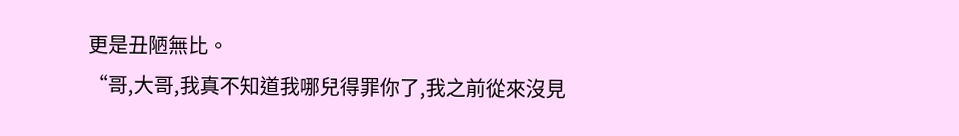更是丑陋無比。
“哥,大哥,我真不知道我哪兒得罪你了,我之前從來沒見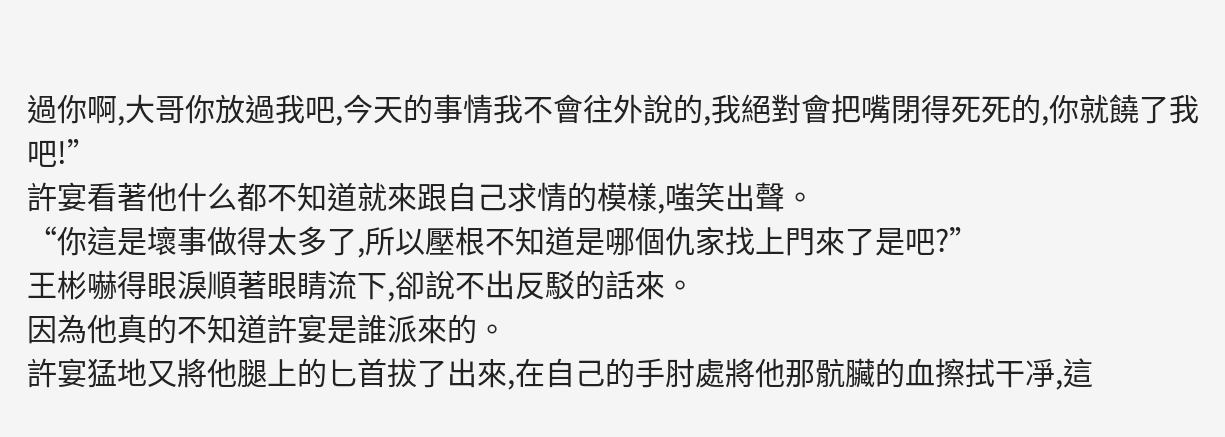過你啊,大哥你放過我吧,今天的事情我不會往外說的,我絕對會把嘴閉得死死的,你就饒了我吧!”
許宴看著他什么都不知道就來跟自己求情的模樣,嗤笑出聲。
“你這是壞事做得太多了,所以壓根不知道是哪個仇家找上門來了是吧?”
王彬嚇得眼淚順著眼睛流下,卻說不出反駁的話來。
因為他真的不知道許宴是誰派來的。
許宴猛地又將他腿上的匕首拔了出來,在自己的手肘處將他那骯臟的血擦拭干凈,這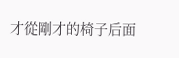才從剛才的椅子后面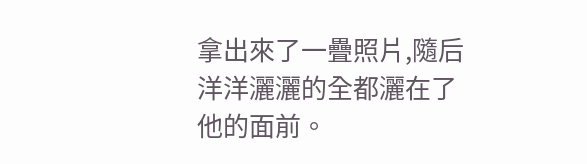拿出來了一疊照片,隨后洋洋灑灑的全都灑在了他的面前。